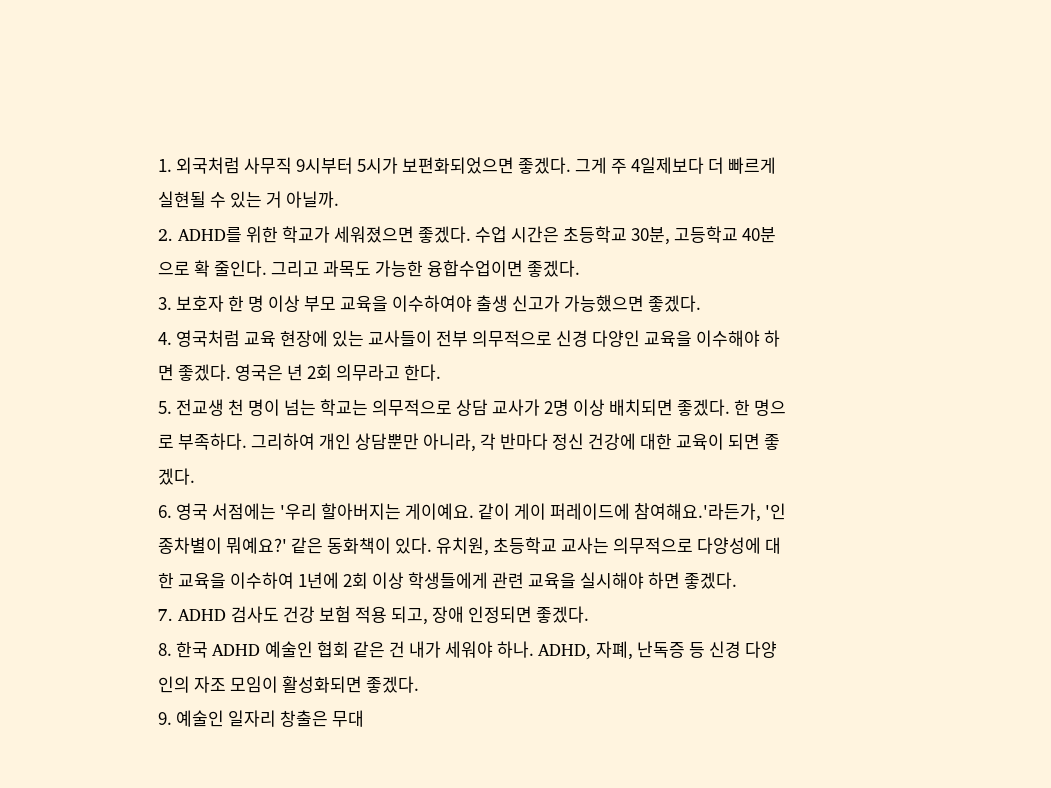1. 외국처럼 사무직 9시부터 5시가 보편화되었으면 좋겠다. 그게 주 4일제보다 더 빠르게 실현될 수 있는 거 아닐까.
2. ADHD를 위한 학교가 세워졌으면 좋겠다. 수업 시간은 초등학교 30분, 고등학교 40분으로 확 줄인다. 그리고 과목도 가능한 융합수업이면 좋겠다.
3. 보호자 한 명 이상 부모 교육을 이수하여야 출생 신고가 가능했으면 좋겠다.
4. 영국처럼 교육 현장에 있는 교사들이 전부 의무적으로 신경 다양인 교육을 이수해야 하면 좋겠다. 영국은 년 2회 의무라고 한다.
5. 전교생 천 명이 넘는 학교는 의무적으로 상담 교사가 2명 이상 배치되면 좋겠다. 한 명으로 부족하다. 그리하여 개인 상담뿐만 아니라, 각 반마다 정신 건강에 대한 교육이 되면 좋겠다.
6. 영국 서점에는 '우리 할아버지는 게이예요. 같이 게이 퍼레이드에 참여해요.'라든가, '인종차별이 뭐예요?' 같은 동화책이 있다. 유치원, 초등학교 교사는 의무적으로 다양성에 대한 교육을 이수하여 1년에 2회 이상 학생들에게 관련 교육을 실시해야 하면 좋겠다.
7. ADHD 검사도 건강 보험 적용 되고, 장애 인정되면 좋겠다.
8. 한국 ADHD 예술인 협회 같은 건 내가 세워야 하나. ADHD, 자폐, 난독증 등 신경 다양인의 자조 모임이 활성화되면 좋겠다.
9. 예술인 일자리 창출은 무대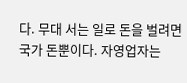다. 무대 서는 일로 돈을 벌려면 국가 돈뿐이다. 자영업자는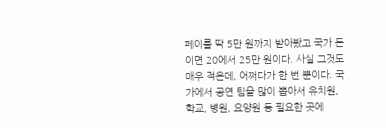페이를 딱 5만 원까지 받아봤고 국가 돈이면 20에서 25만 원이다. 사실 그것도 매우 적은데, 어쩌다가 한 번 뿐이다. 국가에서 공연 팀을 많이 뽑아서 유치원, 학교, 병원, 요양원 등 필요한 곳에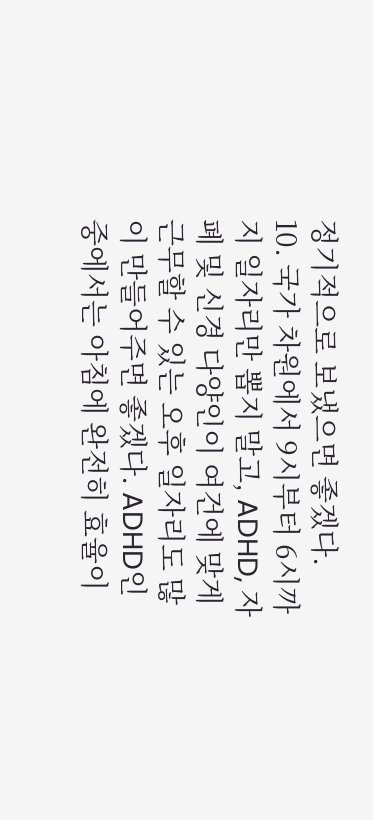정기적으로 보냈으면 좋겠다.
10. 국가 차원에서 9시부터 6시까지 일자리만 뽑지 말고, ADHD, 자폐 및 신경 다양인이 여건에 맞게 근무할 수 있는 오후 일자리도 많이 만들어주면 좋겠다. ADHD인 중에서는 아침에 완전히 효율이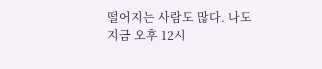떨어지는 사람도 많다. 나도 지금 오후 12시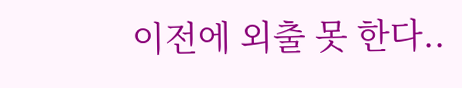이전에 외출 못 한다..